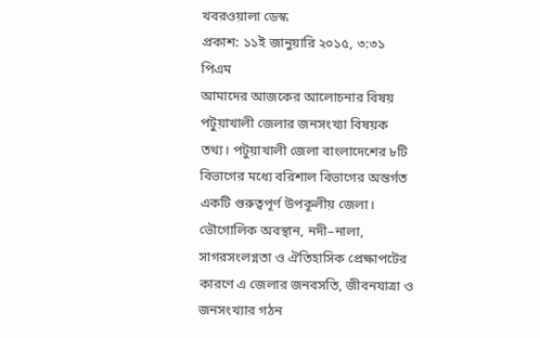খবরওয়ালা ডেস্ক
প্রকাশ: ১১ই জানুয়ারি ২০১৫, ৩:৩১ পিএম
আমাদের আজকের আলোচনার বিষয় পটুয়াখালী জেলার জনসংখ্যা বিষয়ক তথ্য। পটুয়াখালী জেলা বাংলাদেশের ৮টি বিভাগের মধ্যে বরিশাল বিভাগের অন্তর্গত একটি গুরুত্বপূর্ণ উপকূলীয় জেলা। ভৌগোলিক অবস্থান, নদী–নালা, সাগরসংলগ্নতা ও ঐতিহাসিক প্রেক্ষাপটের কারণে এ জেলার জনবসতি, জীবনযাত্রা ও জনসংখ্যার গঠন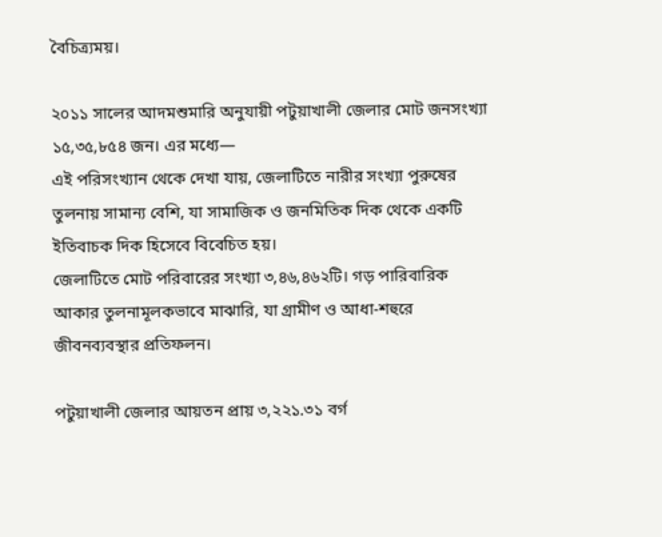বৈচিত্র্যময়।

২০১১ সালের আদমশুমারি অনুযায়ী পটুয়াখালী জেলার মোট জনসংখ্যা ১৫,৩৫,৮৫৪ জন। এর মধ্যে—
এই পরিসংখ্যান থেকে দেখা যায়, জেলাটিতে নারীর সংখ্যা পুরুষের তুলনায় সামান্য বেশি, যা সামাজিক ও জনমিতিক দিক থেকে একটি ইতিবাচক দিক হিসেবে বিবেচিত হয়।
জেলাটিতে মোট পরিবারের সংখ্যা ৩,৪৬,৪৬২টি। গড় পারিবারিক আকার তুলনামূলকভাবে মাঝারি, যা গ্রামীণ ও আধা-শহুরে জীবনব্যবস্থার প্রতিফলন।

পটুয়াখালী জেলার আয়তন প্রায় ৩,২২১.৩১ বর্গ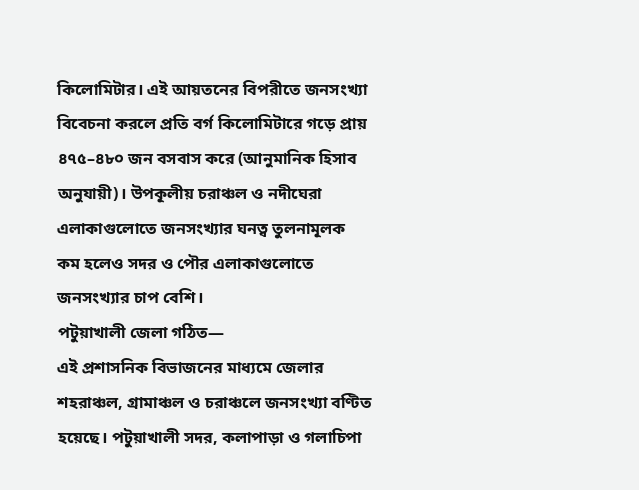কিলোমিটার। এই আয়তনের বিপরীতে জনসংখ্যা বিবেচনা করলে প্রতি বর্গ কিলোমিটারে গড়ে প্রায় ৪৭৫–৪৮০ জন বসবাস করে (আনুমানিক হিসাব অনুযায়ী)। উপকূলীয় চরাঞ্চল ও নদীঘেরা এলাকাগুলোতে জনসংখ্যার ঘনত্ব তুলনামূলক কম হলেও সদর ও পৌর এলাকাগুলোতে জনসংখ্যার চাপ বেশি।
পটুয়াখালী জেলা গঠিত—
এই প্রশাসনিক বিভাজনের মাধ্যমে জেলার শহরাঞ্চল, গ্রামাঞ্চল ও চরাঞ্চলে জনসংখ্যা বণ্টিত হয়েছে। পটুয়াখালী সদর, কলাপাড়া ও গলাচিপা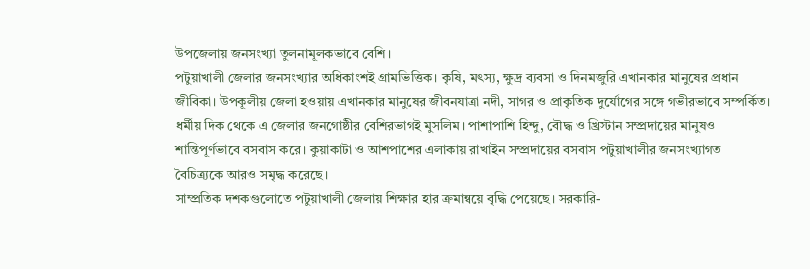উপজেলায় জনসংখ্যা তুলনামূলকভাবে বেশি।
পটুয়াখালী জেলার জনসংখ্যার অধিকাংশই গ্রামভিত্তিক। কৃষি, মৎস্য, ক্ষুদ্র ব্যবসা ও দিনমজুরি এখানকার মানুষের প্রধান জীবিকা। উপকূলীয় জেলা হওয়ায় এখানকার মানুষের জীবনযাত্রা নদী, সাগর ও প্রাকৃতিক দুর্যোগের সঙ্গে গভীরভাবে সম্পর্কিত।
ধর্মীয় দিক থেকে এ জেলার জনগোষ্ঠীর বেশিরভাগই মুসলিম। পাশাপাশি হিন্দু, বৌদ্ধ ও খ্রিস্টান সম্প্রদায়ের মানুষও শান্তিপূর্ণভাবে বসবাস করে। কুয়াকাটা ও আশপাশের এলাকায় রাখাইন সম্প্রদায়ের বসবাস পটুয়াখালীর জনসংখ্যাগত বৈচিত্র্যকে আরও সমৃদ্ধ করেছে।
সাম্প্রতিক দশকগুলোতে পটুয়াখালী জেলায় শিক্ষার হার ক্রমান্বয়ে বৃদ্ধি পেয়েছে। সরকারি-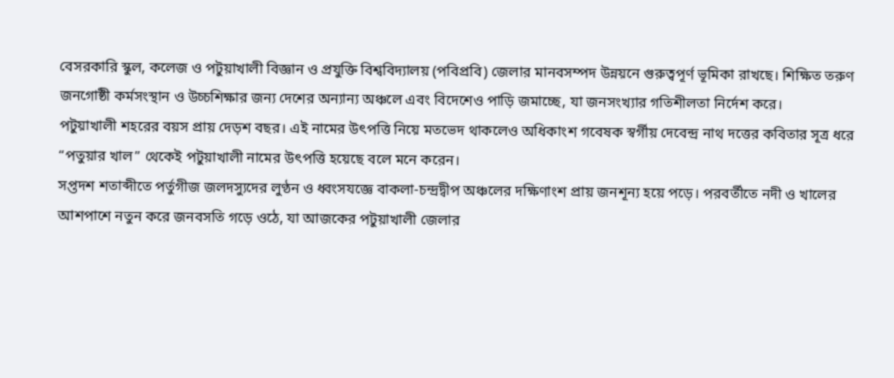বেসরকারি স্কুল, কলেজ ও পটুয়াখালী বিজ্ঞান ও প্রযুক্তি বিশ্ববিদ্যালয় (পবিপ্রবি) জেলার মানবসম্পদ উন্নয়নে গুরুত্বপূর্ণ ভূমিকা রাখছে। শিক্ষিত তরুণ জনগোষ্ঠী কর্মসংস্থান ও উচ্চশিক্ষার জন্য দেশের অন্যান্য অঞ্চলে এবং বিদেশেও পাড়ি জমাচ্ছে, যা জনসংখ্যার গতিশীলতা নির্দেশ করে।
পটুয়াখালী শহরের বয়স প্রায় দেড়শ বছর। এই নামের উৎপত্তি নিয়ে মতভেদ থাকলেও অধিকাংশ গবেষক স্বর্গীয় দেবেন্দ্র নাথ দত্তের কবিতার সূত্র ধরে “পতুয়ার খাল” থেকেই পটুয়াখালী নামের উৎপত্তি হয়েছে বলে মনে করেন।
সপ্তদশ শতাব্দীতে পর্তুগীজ জলদস্যুদের লুণ্ঠন ও ধ্বংসযজ্ঞে বাকলা-চন্দ্রদ্বীপ অঞ্চলের দক্ষিণাংশ প্রায় জনশূন্য হয়ে পড়ে। পরবর্তীতে নদী ও খালের আশপাশে নতুন করে জনবসতি গড়ে ওঠে, যা আজকের পটুয়াখালী জেলার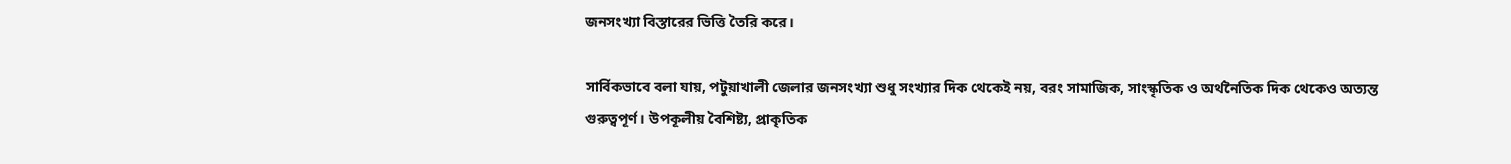জনসংখ্যা বিস্তারের ভিত্তি তৈরি করে।

সার্বিকভাবে বলা যায়, পটুয়াখালী জেলার জনসংখ্যা শুধু সংখ্যার দিক থেকেই নয়, বরং সামাজিক, সাংস্কৃতিক ও অর্থনৈতিক দিক থেকেও অত্যন্ত গুরুত্বপূর্ণ। উপকূলীয় বৈশিষ্ট্য, প্রাকৃতিক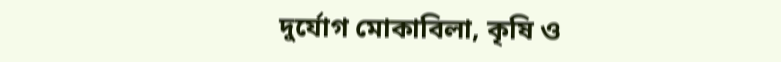দুর্যোগ মোকাবিলা, কৃষি ও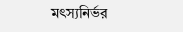মৎস্যনির্ভর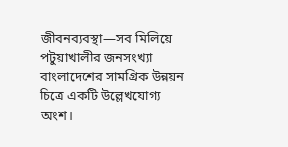জীবনব্যবস্থা—সব মিলিয়ে পটুয়াখালীর জনসংখ্যা বাংলাদেশের সামগ্রিক উন্নয়ন চিত্রে একটি উল্লেখযোগ্য অংশ।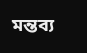মন্তব্য